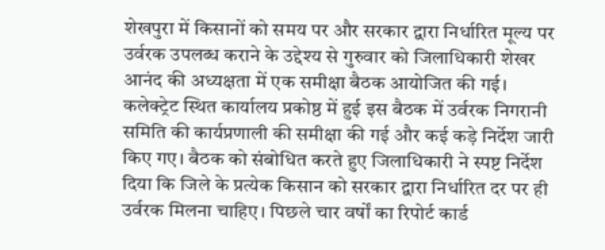शेखपुरा में किसानों को समय पर और सरकार द्वारा निर्धारित मूल्य पर उर्वरक उपलब्ध कराने के उद्देश्य से गुरुवार को जिलाधिकारी शेखर आनंद की अध्यक्षता में एक समीक्षा बैठक आयोजित की गई। कलेक्ट्रेट स्थित कार्यालय प्रकोष्ठ में हुई इस बैठक में उर्वरक निगरानी समिति की कार्यप्रणाली की समीक्षा की गई और कई कड़े निर्देश जारी किए गए। बैठक को संबोधित करते हुए जिलाधिकारी ने स्पष्ट निर्देश दिया कि जिले के प्रत्येक किसान को सरकार द्वारा निर्धारित दर पर ही उर्वरक मिलना चाहिए। पिछले चार वर्षों का रिपोर्ट कार्ड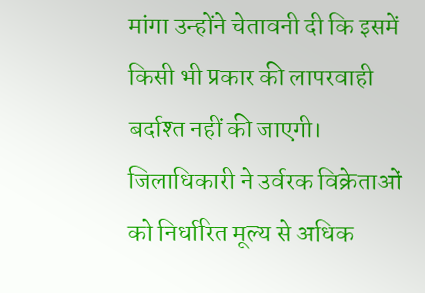मांगा उन्होंने चेतावनी दी कि इसमें किसी भी प्रकार की लापरवाही बर्दाश्त नहीं की जाएगी। जिलाधिकारी ने उर्वरक विक्रेताओं को निर्धारित मूल्य से अधिक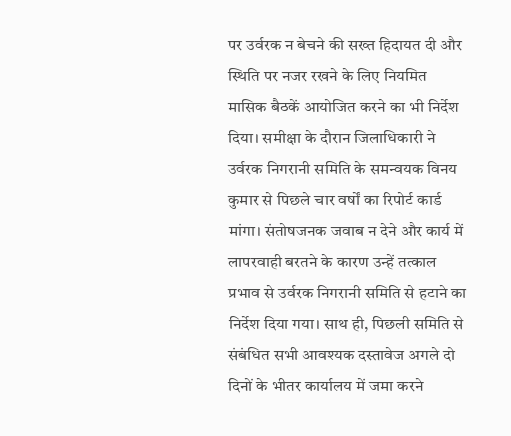पर उर्वरक न बेचने की सख्त हिदायत दी और स्थिति पर नजर रखने के लिए नियमित मासिक बैठकें आयोजित करने का भी निर्देश दिया। समीक्षा के दौरान जिलाधिकारी ने उर्वरक निगरानी समिति के समन्वयक विनय कुमार से पिछले चार वर्षों का रिपोर्ट कार्ड मांगा। संतोषजनक जवाब न देने और कार्य में लापरवाही बरतने के कारण उन्हें तत्काल प्रभाव से उर्वरक निगरानी समिति से हटाने का निर्देश दिया गया। साथ ही, पिछली समिति से संबंधित सभी आवश्यक दस्तावेज अगले दो दिनों के भीतर कार्यालय में जमा करने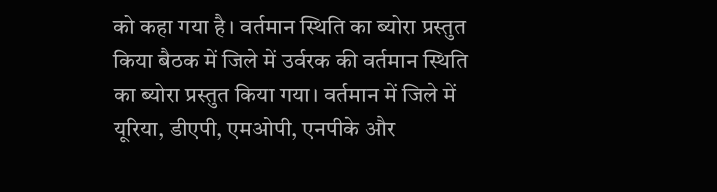को कहा गया है। वर्तमान स्थिति का ब्योरा प्रस्तुत किया बैठक में जिले में उर्वरक की वर्तमान स्थिति का ब्योरा प्रस्तुत किया गया। वर्तमान में जिले में यूरिया, डीएपी, एमओपी, एनपीके और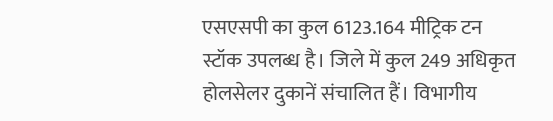एसएसपी का कुल 6123.164 मीट्रिक टन स्टॉक उपलब्ध है। जिले में कुल 249 अधिकृत होलसेलर दुकानें संचालित हैं। विभागीय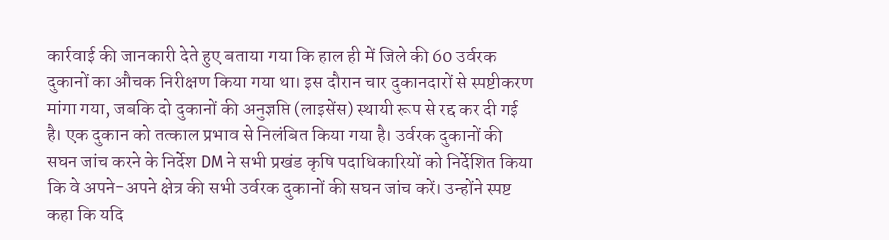कार्रवाई की जानकारी देते हुए बताया गया कि हाल ही में जिले की 60 उर्वरक दुकानों का औचक निरीक्षण किया गया था। इस दौरान चार दुकानदारों से स्पष्टीकरण मांगा गया, जबकि दो दुकानों की अनुज्ञप्ति (लाइसेंस) स्थायी रूप से रद्द कर दी गई है। एक दुकान को तत्काल प्रभाव से निलंबित किया गया है। उर्वरक दुकानों की सघन जांच करने के निर्देश DM ने सभी प्रखंड कृषि पदाधिकारियों को निर्देशित किया कि वे अपने-अपने क्षेत्र की सभी उर्वरक दुकानों की सघन जांच करें। उन्होंने स्पष्ट कहा कि यदि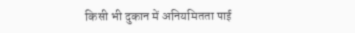किसी भी दुकान में अनियमितता पाई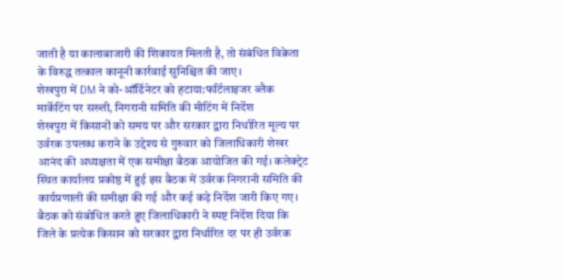जाती है या कालाबाजारी की शिकायत मिलती है, तो संबंधित विक्रेता के विरुद्ध तत्काल कानूनी कार्रवाई सुनिश्चित की जाए।
शेखपुरा में DM ने को-ऑर्डिनेटर को हटाया:फर्टिलाइजर ब्लैक मार्केटिंग पर सख्ती, निगरानी समिति की मीटिंग में निर्देश
शेखपुरा में किसानों को समय पर और सरकार द्वारा निर्धारित मूल्य पर उर्वरक उपलब्ध कराने के उद्देश्य से गुरुवार को जिलाधिकारी शेखर आनंद की अध्यक्षता में एक समीक्षा बैठक आयोजित की गई। कलेक्ट्रेट स्थित कार्यालय प्रकोष्ठ में हुई इस बैठक में उर्वरक निगरानी समिति की कार्यप्रणाली की समीक्षा की गई और कई कड़े निर्देश जारी किए गए। बैठक को संबोधित करते हुए जिलाधिकारी ने स्पष्ट निर्देश दिया कि जिले के प्रत्येक किसान को सरकार द्वारा निर्धारित दर पर ही उर्वरक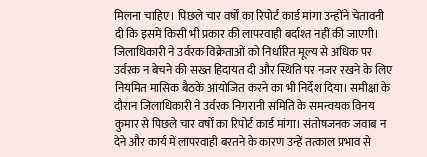मिलना चाहिए। पिछले चार वर्षों का रिपोर्ट कार्ड मांगा उन्होंने चेतावनी दी कि इसमें किसी भी प्रकार की लापरवाही बर्दाश्त नहीं की जाएगी। जिलाधिकारी ने उर्वरक विक्रेताओं को निर्धारित मूल्य से अधिक पर उर्वरक न बेचने की सख्त हिदायत दी और स्थिति पर नजर रखने के लिए नियमित मासिक बैठकें आयोजित करने का भी निर्देश दिया। समीक्षा के दौरान जिलाधिकारी ने उर्वरक निगरानी समिति के समन्वयक विनय कुमार से पिछले चार वर्षों का रिपोर्ट कार्ड मांगा। संतोषजनक जवाब न देने और कार्य में लापरवाही बरतने के कारण उन्हें तत्काल प्रभाव से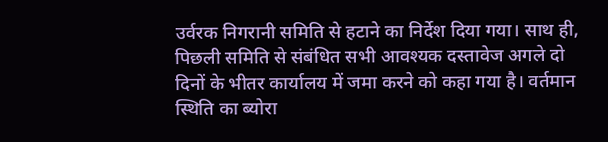उर्वरक निगरानी समिति से हटाने का निर्देश दिया गया। साथ ही, पिछली समिति से संबंधित सभी आवश्यक दस्तावेज अगले दो दिनों के भीतर कार्यालय में जमा करने को कहा गया है। वर्तमान स्थिति का ब्योरा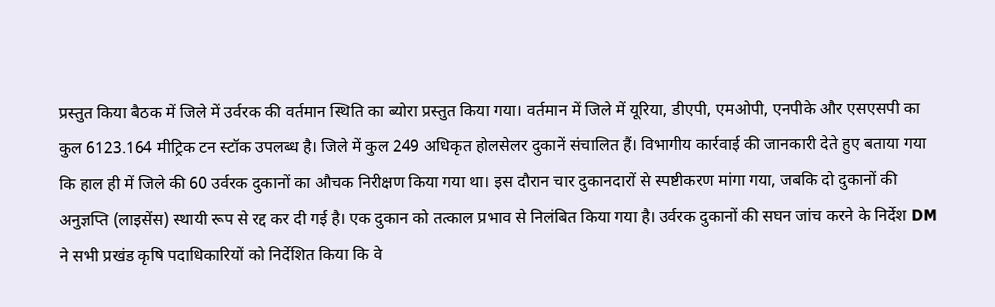प्रस्तुत किया बैठक में जिले में उर्वरक की वर्तमान स्थिति का ब्योरा प्रस्तुत किया गया। वर्तमान में जिले में यूरिया, डीएपी, एमओपी, एनपीके और एसएसपी का कुल 6123.164 मीट्रिक टन स्टॉक उपलब्ध है। जिले में कुल 249 अधिकृत होलसेलर दुकानें संचालित हैं। विभागीय कार्रवाई की जानकारी देते हुए बताया गया कि हाल ही में जिले की 60 उर्वरक दुकानों का औचक निरीक्षण किया गया था। इस दौरान चार दुकानदारों से स्पष्टीकरण मांगा गया, जबकि दो दुकानों की अनुज्ञप्ति (लाइसेंस) स्थायी रूप से रद्द कर दी गई है। एक दुकान को तत्काल प्रभाव से निलंबित किया गया है। उर्वरक दुकानों की सघन जांच करने के निर्देश DM ने सभी प्रखंड कृषि पदाधिकारियों को निर्देशित किया कि वे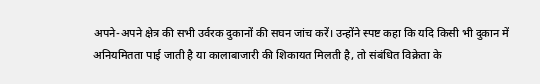अपने-अपने क्षेत्र की सभी उर्वरक दुकानों की सघन जांच करें। उन्होंने स्पष्ट कहा कि यदि किसी भी दुकान में अनियमितता पाई जाती है या कालाबाजारी की शिकायत मिलती है, तो संबंधित विक्रेता के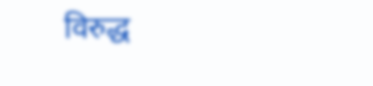विरुद्ध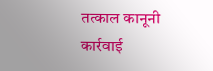तत्काल कानूनी कार्रवाई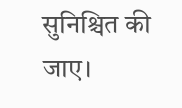सुनिश्चित की जाए।